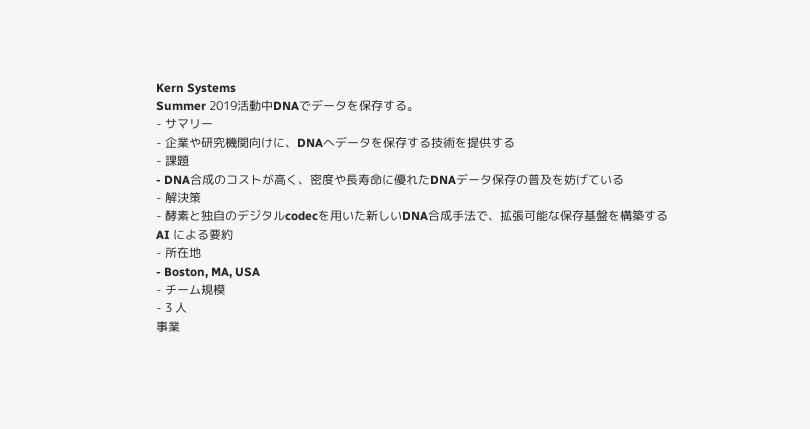Kern Systems
Summer 2019活動中DNAでデータを保存する。
- サマリー
- 企業や研究機関向けに、DNAへデータを保存する技術を提供する
- 課題
- DNA合成のコストが高く、密度や長寿命に優れたDNAデータ保存の普及を妨げている
- 解決策
- 酵素と独自のデジタルcodecを用いた新しいDNA合成手法で、拡張可能な保存基盤を構築する
AI による要約
- 所在地
- Boston, MA, USA
- チーム規模
- 3 人
事業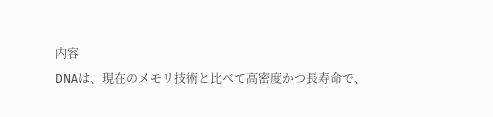内容
DNAは、現在のメモリ技術と比べて高密度かつ長寿命で、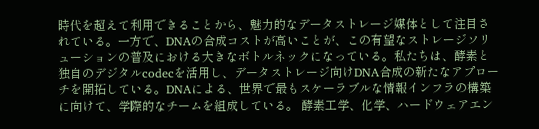時代を超えて利用できることから、魅力的なデータストレージ媒体として注目されている。一方で、DNAの合成コストが高いことが、この有望なストレージソリューションの普及における大きなボトルネックになっている。私たちは、酵素と独自のデジタルcodecを活用し、データストレージ向けDNA合成の新たなアプローチを開拓している。DNAによる、世界で最もスケーラブルな情報インフラの構築に向けて、学際的なチームを組成している。 酵素工学、化学、ハードウェアエン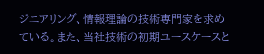ジニアリング、情報理論の技術専門家を求めている。また、当社技術の初期ユースケースと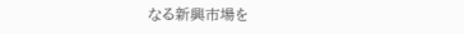なる新興市場を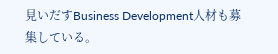見いだすBusiness Development人材も募集している。